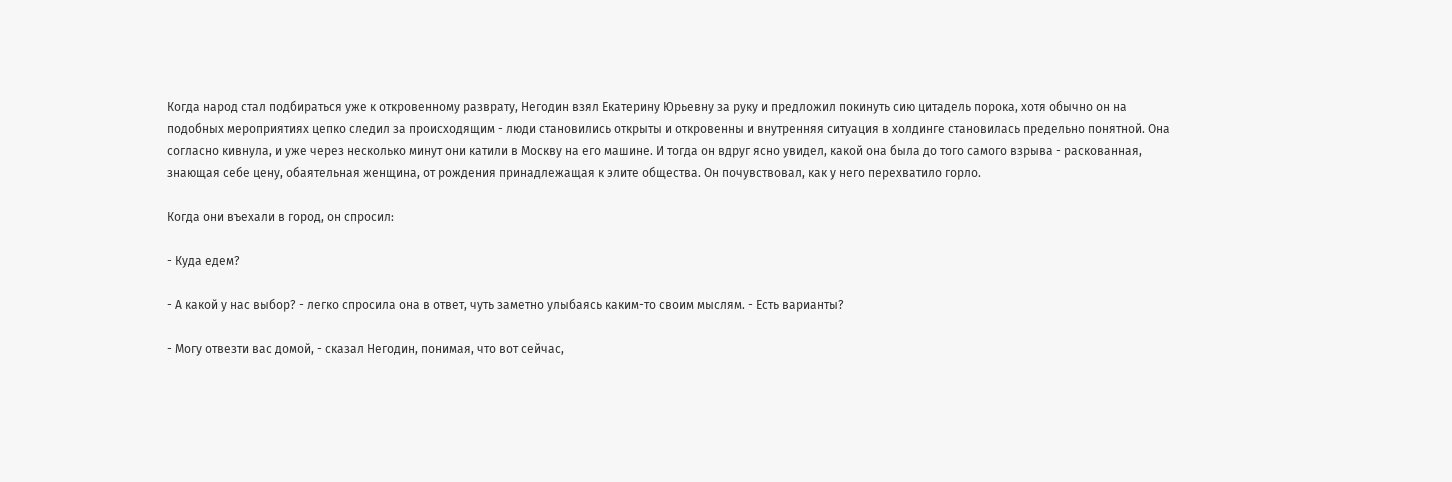Когда народ стал подбираться уже к откровенному разврату, Негодин взял Екатерину Юрьевну за руку и предложил покинуть сию цитадель порока, хотя обычно он на подобных мероприятиях цепко следил за происходящим - люди становились открыты и откровенны и внутренняя ситуация в холдинге становилась предельно понятной. Она согласно кивнула, и уже через несколько минут они катили в Москву на его машине. И тогда он вдруг ясно увидел, какой она была до того самого взрыва - раскованная, знающая себе цену, обаятельная женщина, от рождения принадлежащая к элите общества. Он почувствовал, как у него перехватило горло.

Когда они въехали в город, он спросил:

- Куда едем?

- А какой у нас выбор? - легко спросила она в ответ, чуть заметно улыбаясь каким-то своим мыслям. - Есть варианты?

- Могу отвезти вас домой, - сказал Негодин, понимая, что вот сейчас,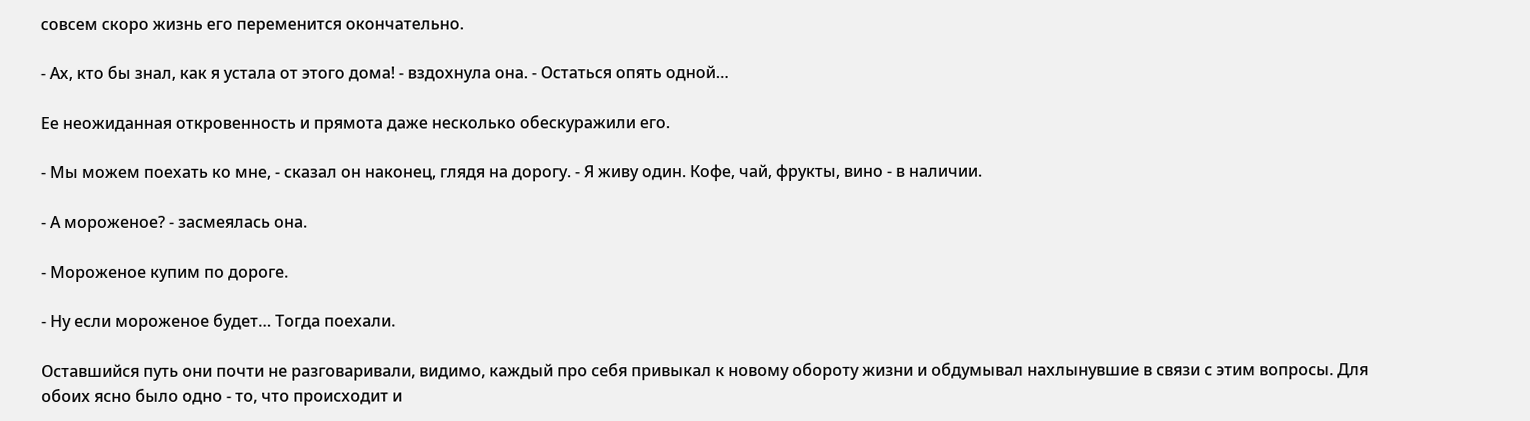совсем скоро жизнь его переменится окончательно.

- Ах, кто бы знал, как я устала от этого дома! - вздохнула она. - Остаться опять одной…

Ее неожиданная откровенность и прямота даже несколько обескуражили его.

- Мы можем поехать ко мне, - сказал он наконец, глядя на дорогу. - Я живу один. Кофе, чай, фрукты, вино - в наличии.

- А мороженое? - засмеялась она.

- Мороженое купим по дороге.

- Ну если мороженое будет… Тогда поехали.

Оставшийся путь они почти не разговаривали, видимо, каждый про себя привыкал к новому обороту жизни и обдумывал нахлынувшие в связи с этим вопросы. Для обоих ясно было одно - то, что происходит и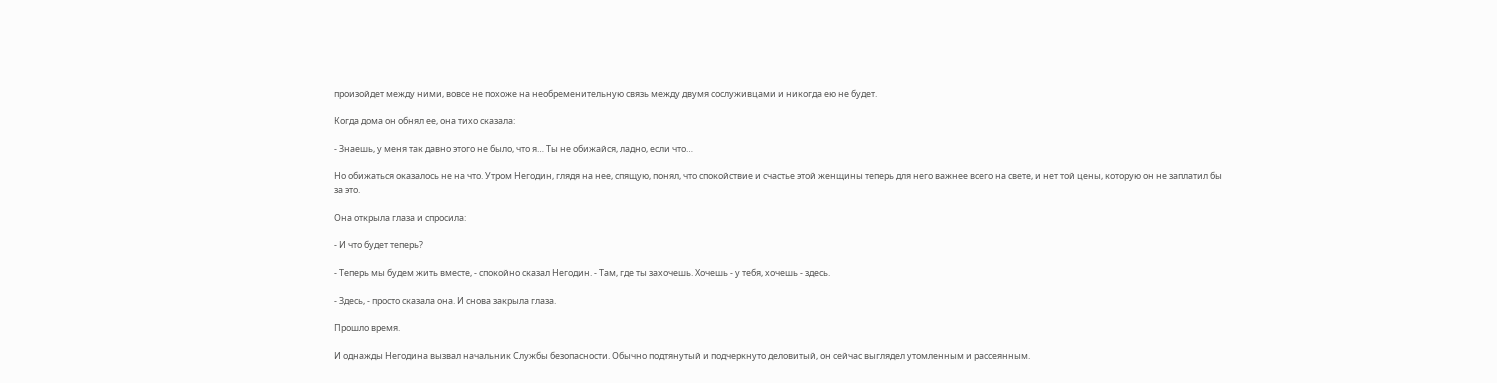произойдет между ними, вовсе не похоже на необременительную связь между двумя сослуживцами и никогда ею не будет.

Когда дома он обнял ее, она тихо сказала:

- Знаешь, у меня так давно этого не было, что я… Ты не обижайся, ладно, если что…

Но обижаться оказалось не на что. Утром Негодин, глядя на нее, спящую, понял, что спокойствие и счастье этой женщины теперь для него важнее всего на свете, и нет той цены, которую он не заплатил бы за это.

Она открыла глаза и спросила:

- И что будет теперь?

- Теперь мы будем жить вместе, - спокойно сказал Негодин. - Там, где ты захочешь. Хочешь - у тебя, хочешь - здесь.

- Здесь, - просто сказала она. И снова закрыла глаза.

Прошло время.

И однажды Негодина вызвал начальник Службы безопасности. Обычно подтянутый и подчеркнуто деловитый, он сейчас выглядел утомленным и рассеянным.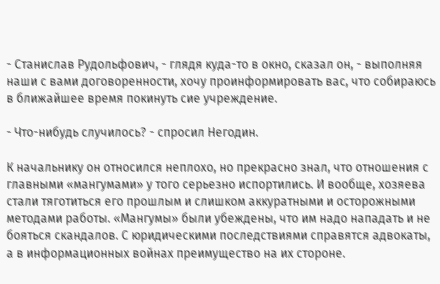- Станислав Рудольфович, - глядя куда-то в окно, сказал он, - выполняя наши с вами договоренности, хочу проинформировать вас, что собираюсь в ближайшее время покинуть сие учреждение.

- Что-нибудь случилось? - спросил Негодин.

К начальнику он относился неплохо, но прекрасно знал, что отношения с главными «мангумами» у того серьезно испортились. И вообще, хозяева стали тяготиться его прошлым и слишком аккуратными и осторожными методами работы. «Мангумы» были убеждены, что им надо нападать и не бояться скандалов. С юридическими последствиями справятся адвокаты, а в информационных войнах преимущество на их стороне.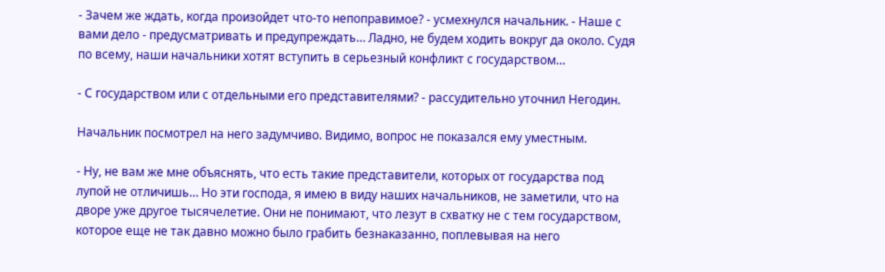- Зачем же ждать, когда произойдет что-то непоправимое? - усмехнулся начальник. - Наше с вами дело - предусматривать и предупреждать… Ладно, не будем ходить вокруг да около. Судя по всему, наши начальники хотят вступить в серьезный конфликт с государством…

- С государством или с отдельными его представителями? - рассудительно уточнил Негодин.

Начальник посмотрел на него задумчиво. Видимо, вопрос не показался ему уместным.

- Ну, не вам же мне объяснять, что есть такие представители, которых от государства под лупой не отличишь… Но эти господа, я имею в виду наших начальников, не заметили, что на дворе уже другое тысячелетие. Они не понимают, что лезут в схватку не с тем государством, которое еще не так давно можно было грабить безнаказанно, поплевывая на него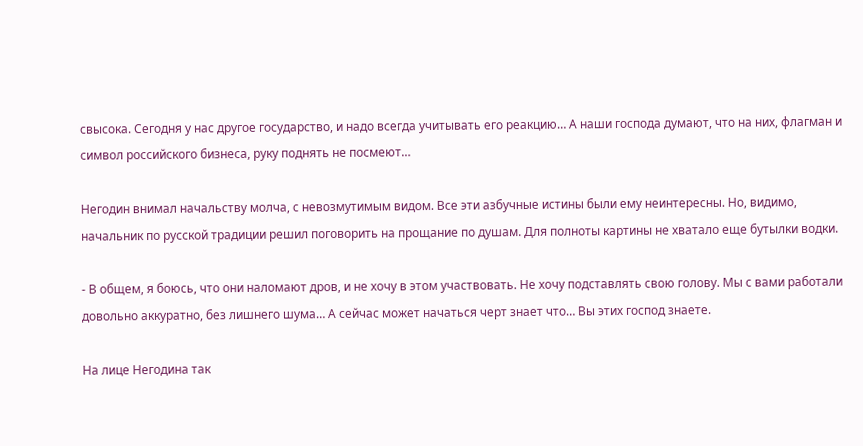свысока. Сегодня у нас другое государство, и надо всегда учитывать его реакцию… А наши господа думают, что на них, флагман и символ российского бизнеса, руку поднять не посмеют…

Негодин внимал начальству молча, с невозмутимым видом. Все эти азбучные истины были ему неинтересны. Но, видимо, начальник по русской традиции решил поговорить на прощание по душам. Для полноты картины не хватало еще бутылки водки.

- В общем, я боюсь, что они наломают дров, и не хочу в этом участвовать. Не хочу подставлять свою голову. Мы с вами работали довольно аккуратно, без лишнего шума… А сейчас может начаться черт знает что… Вы этих господ знаете.

На лице Негодина так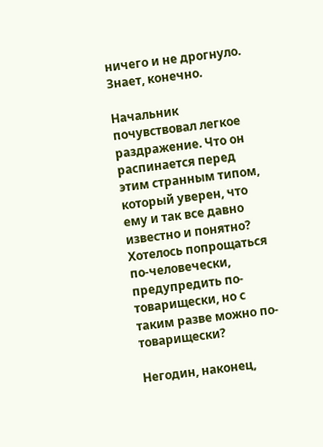ничего и не дрогнуло. Знает, конечно.

Начальник почувствовал легкое раздражение. Что он распинается перед этим странным типом, который уверен, что ему и так все давно известно и понятно? Хотелось попрощаться по-человечески, предупредить по-товарищески, но с таким разве можно по-товарищески?

Негодин, наконец,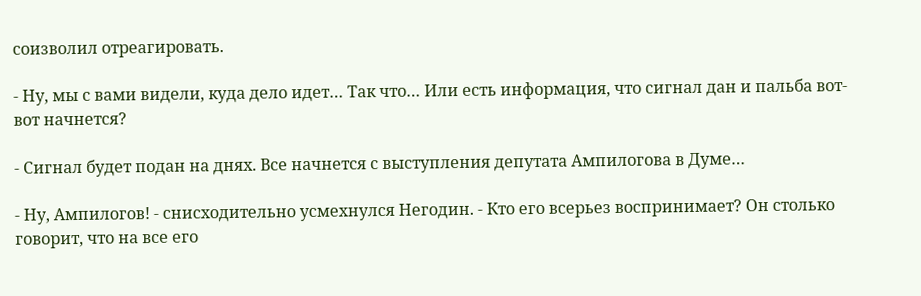соизволил отреагировать.

- Ну, мы с вами видели, куда дело идет… Так что… Или есть информация, что сигнал дан и пальба вот-вот начнется?

- Сигнал будет подан на днях. Все начнется с выступления депутата Ампилогова в Думе…

- Ну, Ампилогов! - снисходительно усмехнулся Негодин. - Кто его всерьез воспринимает? Он столько говорит, что на все его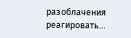разоблачения реагировать…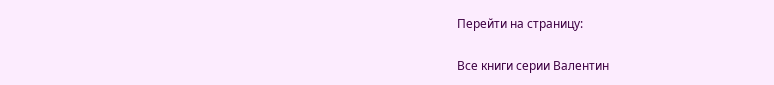Перейти на страницу:

Все книги серии Валентин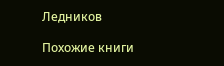Ледников

Похожие книги